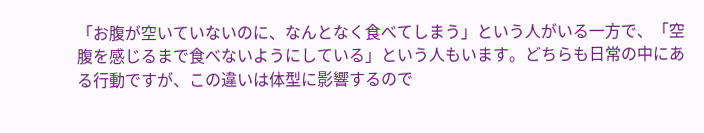「お腹が空いていないのに、なんとなく食べてしまう」という人がいる一方で、「空腹を感じるまで食べないようにしている」という人もいます。どちらも日常の中にある行動ですが、この違いは体型に影響するので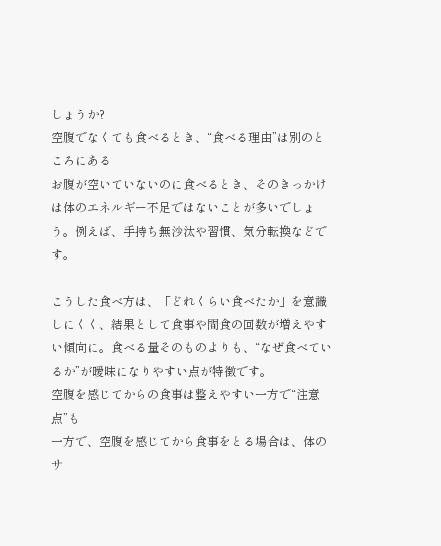しょうか?
空腹でなくても食べるとき、“食べる理由”は別のところにある
お腹が空いていないのに食べるとき、そのきっかけは体のエネルギー不足ではないことが多いでしょう。例えば、手持ち無沙汰や習慣、気分転換などです。

こうした食べ方は、「どれくらい食べたか」を意識しにくく、結果として食事や間食の回数が増えやすい傾向に。食べる量そのものよりも、“なぜ食べているか”が曖昧になりやすい点が特徴です。
空腹を感じてからの食事は整えやすい一方で“注意点”も
一方で、空腹を感じてから食事をとる場合は、体のサ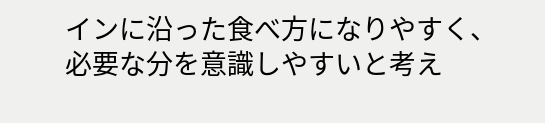インに沿った食べ方になりやすく、必要な分を意識しやすいと考え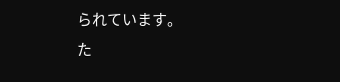られています。
た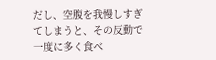だし、空腹を我慢しすぎてしまうと、その反動で一度に多く食べ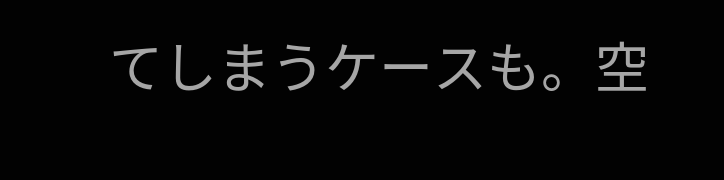てしまうケースも。空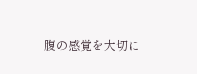腹の感覚を大切に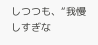しつつも、“我慢しすぎな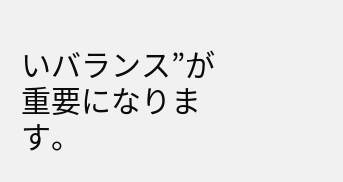いバランス”が重要になります。